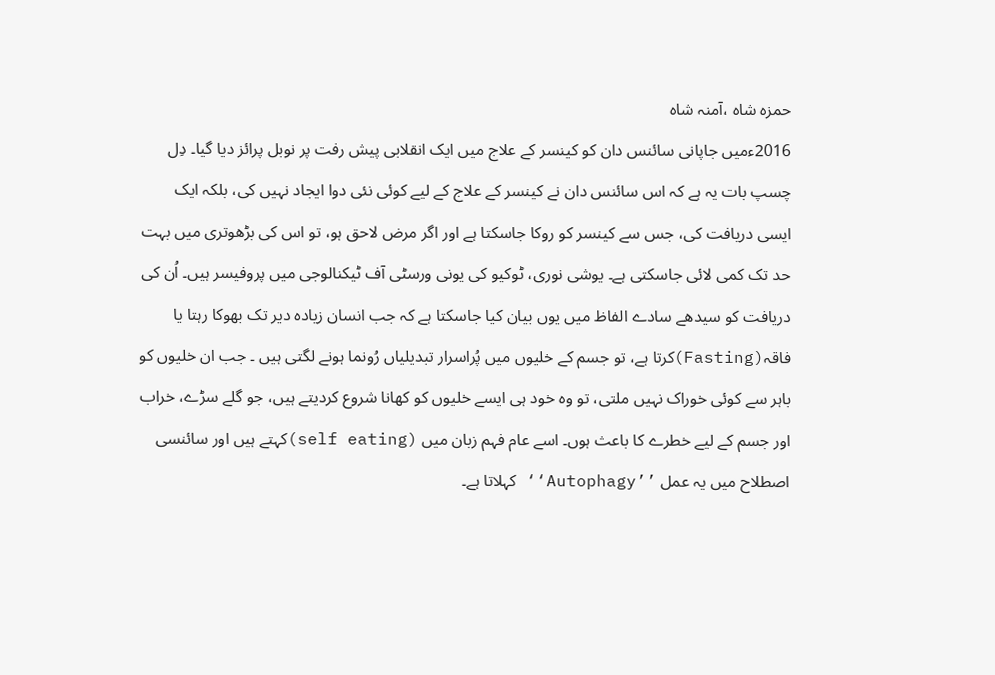حمزہ شاہ ،آمنہ شاہ
2016ءمیں جاپانی سائنس دان کو کینسر کے علاج میں ایک انقلابی پیش رفت پر نوبل پرائز دیا گیا۔ دِل چسپ بات یہ ہے کہ اس سائنس دان نے کینسر کے علاج کے لیے کوئی نئی دوا ایجاد نہیں کی، بلکہ ایک ایسی دریافت کی، جس سے کینسر کو روکا جاسکتا ہے اور اگر مرض لاحق ہو، تو اس کی بڑھوتری میں بہت حد تک کمی لائی جاسکتی ہے۔ یوشی نوری، ٹوکیو کی یونی ورسٹی آف ٹیکنالوجی میں پروفیسر ہیں۔ اُن کی دریافت کو سیدھے سادے الفاظ میں یوں بیان کیا جاسکتا ہے کہ جب انسان زیادہ دیر تک بھوکا رہتا یا فاقہ(Fasting)کرتا ہے، تو جسم کے خلیوں میں پُراسرار تبدیلیاں رُونما ہونے لگتی ہیں ۔ جب ان خلیوں کو باہر سے کوئی خوراک نہیں ملتی، تو وہ خود ہی ایسے خلیوں کو کھانا شروع کردیتے ہیں، جو گلے سڑے، خراب اور جسم کے لیے خطرے کا باعث ہوں۔ اسے عام فہم زبان میں (self eating)کہتے ہیں اور سائنسی اصطلاح میں یہ عمل ’’Autophagy‘‘ کہلاتا ہے۔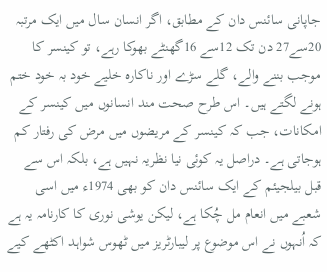جاپانی سائنس دان کے مطابق، اگر انسان سال میں ایک مرتبہ 20سے27 دن تک 12سے 16گھنٹے بھوکا رہے، تو کینسر کا موجب بننے والے، گلے سڑے اور ناکارہ خلیے خود بہ خود ختم ہونے لگتے ہیں۔ اس طرح صحت مند انسانوں میں کینسر کے امکانات، جب کہ کینسر کے مریضوں میں مرض کی رفتار کم ہوجاتی ہے۔ دراصل یہ کوئی نیا نظریہ نہیں ہے، بلکہ اس سے قبل بیلجیئم کے ایک سائنس دان کو بھی 1974ء میں اسی شعبے میں انعام مل چُکا ہے، لیکن یوشی نوری کا کارنامہ یہ ہے کہ اُنہوں نے اس موضوع پر لیبارٹریز میں ٹھوس شواہد اکٹھے کیے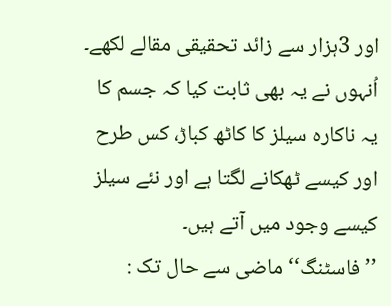اور 3ہزار سے زائد تحقیقی مقالے لکھے۔ اُنہوں نے یہ بھی ثابت کیا کہ جسم کا یہ ناکارہ سیلز کا کاٹھ کباڑ، کس طرح اور کیسے ٹھکانے لگتا ہے اور نئے سیلز کیسے وجود میں آتے ہیں۔
’’فاسٹنگ‘‘ ماضی سے حال تک :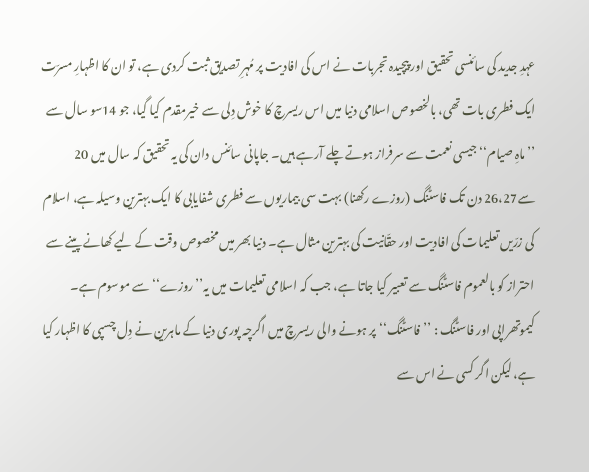عہدِ جدید کی سائنسی تحقیق اور پیچیدہ تجربات نے اس کی افادیت پر مُہرِ تصدیق ثبت کردی ہے، تو ان کا اظہارِ مسرّت ایک فطری بات تھی، بالخصوص اسلامی دنیا میں اس ریسرچ کا خوش دِلی سے خیرمقدم کیا گیا، جو 14سو سال سے ’’ماہِ صیام‘‘ جیسی نعمت سے سرفراز ہوتے چلے آرہے ہیں۔ جاپانی سائنس دان کی یہ تحقیق کہ سال میں 20 سے26،27 دن تک فاسٹنگ (روزے رکھنا) بہت سی بیماریوں سے فطری شفایابی کا ایک بہترین وسیلہ ہے، اسلام کی زرّیں تعلیمات کی افادیت اور حقّانیت کی بہترین مثال ہے۔ دنیا بھر میں مخصوص وقت کے لیے کھانے پینے سے احتراز کو بالعموم فاسٹنگ سے تعبیر کیا جاتا ہے، جب کہ اسلامی تعلیمات میں یہ’’روزے‘‘ سے موسوم ہے۔
کیموتھراپی اور فاسٹنگ : ’’فاسٹنگ‘‘ پر ہونے والی ریسرچ میں اگرچہ پوری دنیا کے ماہرین نے دِل چسپی کا اظہار کیا ہے، لیکن اگر کسی نے اس سے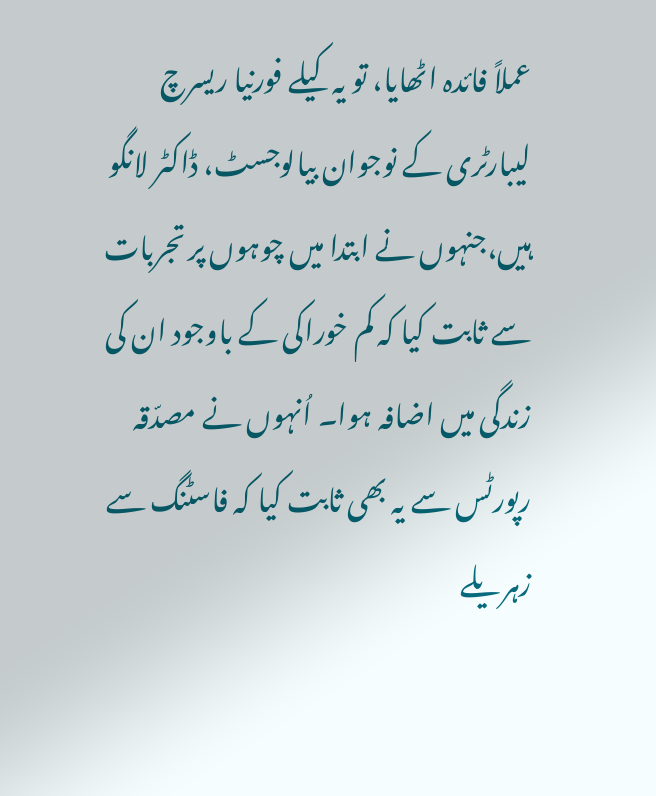عملاً فائدہ اٹھایا، تو یہ کیلے فورنیا ریسرچ لیبارٹری کے نوجوان بیالوجسٹ، ڈاکٹر لانگو ہیں،جنہوں نے ابتدا میں چوہوں پر تجربات سے ثابت کیا کہ کم خوراکی کے باوجود ان کی زندگی میں اضافہ ہوا۔ اُنہوں نے مصدّقہ رپورٹس سے یہ بھی ثابت کیا کہ فاسٹنگ سے زہریلے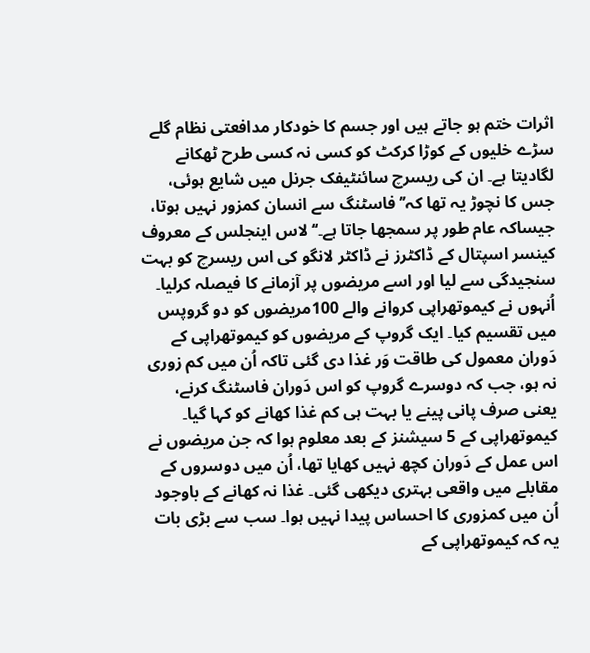اثرات ختم ہو جاتے ہیں اور جسم کا خودکار مدافعتی نظام گلے سڑے خلیوں کے کوڑا کرکٹ کو کسی نہ کسی طرح ٹھکانے لگادیتا ہے۔ ان کی ریسرچ سائنٹیفک جرنل میں شایع ہوئی، جس کا نچوڑ یہ تھا کہ’’ فاسٹنگ سے انسان کمزور نہیں ہوتا، جیساکہ عام طور پر سمجھا جاتا ہے۔‘‘ لاس اینجلس کے معروف کینسر اسپتال کے ڈاکٹرز نے ڈاکٹر لانگو کی اس ریسرچ کو بہت سنجیدگی سے لیا اور اسے مریضوں پر آزمانے کا فیصلہ کرلیا۔ اُنہوں نے کیموتھراپی کروانے والے 100مریضوں کو دو گروپس میں تقسیم کیا۔ ایک گروپ کے مریضوں کو کیموتھراپی کے دَوران معمول کی طاقت وَر غذا دی گئی تاکہ اُن میں کم زوری نہ ہو، جب کہ دوسرے گروپ کو اس دَوران فاسٹنگ کرنے، یعنی صرف پانی پینے یا بہت ہی کم غذا کھانے کو کہا گیا۔ کیموتھراپی کے 5 سیشنز کے بعد معلوم ہوا کہ جن مریضوں نے اس عمل کے دَوران کچھ نہیں کھایا تھا، اُن میں دوسروں کے مقابلے میں واقعی بہتری دیکھی گئی۔ غذا نہ کھانے کے باوجود اُن میں کمزوری کا احساس پیدا نہیں ہوا۔ سب سے بڑی بات یہ کہ کیموتھراپی کے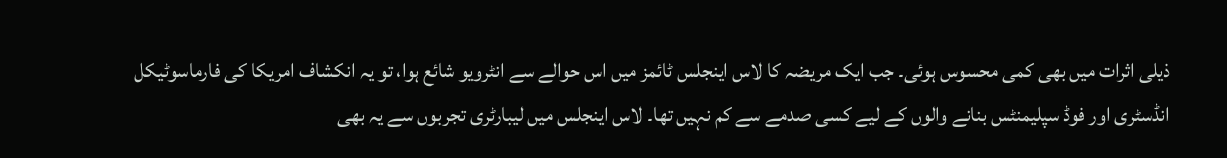ذیلی اثرات میں بھی کمی محسوس ہوئی۔ جب ایک مریضہ کا لاس اینجلس ٹائمز میں اس حوالے سے انٹرویو شائع ہوا، تو یہ انکشاف امریکا کی فارماسوٹیکل انڈسٹری اور فوڈ سپلیمنٹس بنانے والوں کے لیے کسی صدمے سے کم نہیں تھا۔ لاس اینجلس میں لیبارٹری تجربوں سے یہ بھی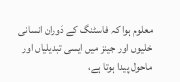معلوم ہوا کہ فاسٹنگ کے دَوران انسانی خلیوں اور جینز میں ایسی تبدیلیاں اور ماحول پیدا ہوتا ہے،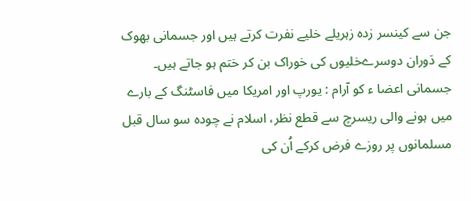جن سے کینسر زدہ زہریلے خلیے نفرت کرتے ہیں اور جسمانی بھوک کے دَوران دوسرےخلیوں کی خوراک بن کر ختم ہو جاتے ہیں۔
جسمانی اعضا ء کو آرام : یورپ اور امریکا میں فاسٹنگ کے بارے میں ہونے والی ریسرچ سے قطع نظر، اسلام نے چودہ سو سال قبل مسلمانوں پر روزے فرض کرکے اُن کی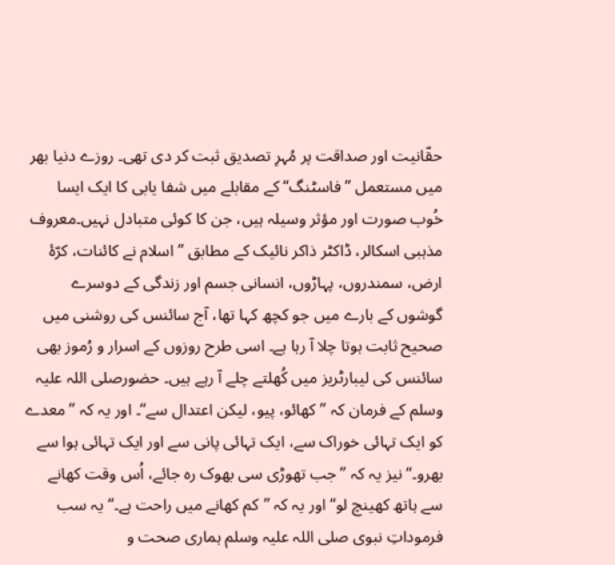حقّانیت اور صداقت پر مُہرِ تصدیق ثبت کر دی تھی۔ روزے دنیا بھر میں مستعمل ’’فاسٹنگ‘‘ کے مقابلے میں شفا یابی کا ایک ایسا خُوب صورت اور مؤثر وسیلہ ہیں، جن کا کوئی متبادل نہیں۔معروف مذہبی اسکالر، ڈاکٹر ذاکر نائیک کے مطابق ’’اسلام نے کائنات، کرّۂ ارض، سمندروں، پہاڑوں، انسانی جسم اور زندگی کے دوسرے گوشوں کے بارے میں جو کچھ کہا تھا، آج سائنس کی روشنی میں صحیح ثابت ہوتا چلا آ رہا ہے۔ اسی طرح روزوں کے اسرار و رُموز بھی سائنس کی لیبارٹریز میں کُھلتے چلے آ رہے ہیں۔ حضورصلی اللہ علیہ وسلم کے فرمان کہ ’’کھائو، پیو، لیکن اعتدال سے‘‘۔ اور یہ کہ ’’معدے کو ایک تہائی خوراک سے، ایک تہائی پانی سے اور ایک تہائی ہوا سے بھرو۔‘‘ نیز یہ کہ ’’جب تھوڑی سی بھوک رہ جائے، اُس وقت کھانے سے ہاتھ کھینچ لو‘‘ اور یہ کہ ’’کم کھانے میں راحت ہے۔‘‘ یہ سب فرموداتِ نبوی صلی اللہ علیہ وسلم ہماری صحت و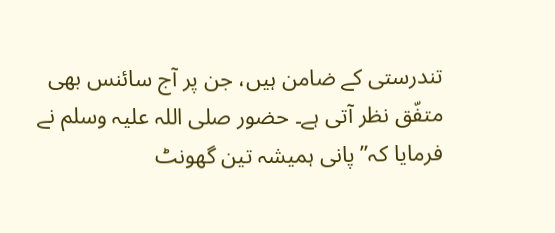تندرستی کے ضامن ہیں، جن پر آج سائنس بھی متفّق نظر آتی ہے۔ حضور صلی اللہ علیہ وسلم نے فرمایا کہ’’ پانی ہمیشہ تین گھونٹ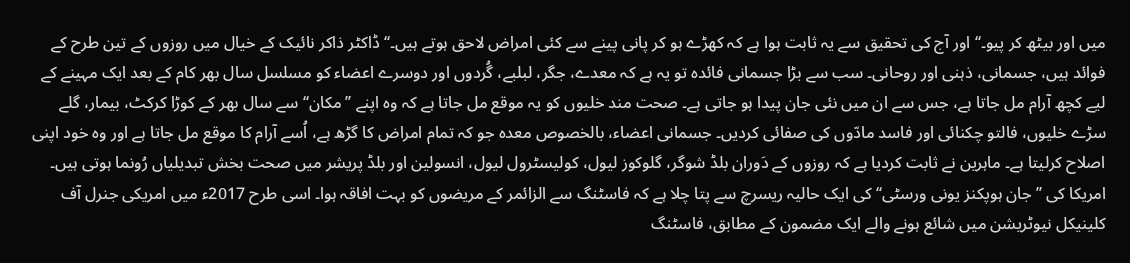میں اور بیٹھ کر پیو۔‘‘ اور آج کی تحقیق سے یہ ثابت ہوا ہے کہ کھڑے ہو کر پانی پینے سے کئی امراض لاحق ہوتے ہیں۔‘‘ ڈاکٹر ذاکر نائیک کے خیال میں روزوں کے تین طرح کے فوائد ہیں، جسمانی، ذہنی اور روحانی۔ سب سے بڑا جسمانی فائدہ تو یہ ہے کہ معدے، جگر، لبلبے، گُردوں اور دوسرے اعضاء کو مسلسل سال بھر کام کے بعد ایک مہینے کے لیے کچھ آرام مل جاتا ہے، جس سے ان میں نئی جان پیدا ہو جاتی ہے۔ صحت مند خلیوں کو یہ موقع مل جاتا ہے کہ وہ اپنے ’’مکان‘‘ سے سال بھر کے کوڑا کرکٹ، بیمار، گلے سڑے خلیوں، فالتو چکنائی اور فاسد مادّوں کی صفائی کردیں۔ جسمانی اعضاء، بالخصوص معدہ جو کہ تمام امراض کا گڑھ ہے، اُسے آرام کا موقع مل جاتا ہے اور وہ خود اپنی اصلاح کرلیتا ہے۔ ماہرین نے ثابت کردیا ہے کہ روزوں کے دَوران بلڈ شوگر، گلوکوز لیول، کولیسٹرول لیول، انسولین اور بلڈ پریشر میں صحت بخش تبدیلیاں رُونما ہوتی ہیں۔ امریکا کی ’’جان ہوپکنز یونی ورسٹی‘‘ کی ایک حالیہ ریسرچ سے پتا چلا ہے کہ فاسٹنگ سے الزائمر کے مریضوں کو بہت افاقہ ہوا۔ اسی طرح 2017ء میں امریکی جنرل آف کلینیکل نیوٹریشن میں شائع ہونے والے ایک مضمون کے مطابق، فاسٹنگ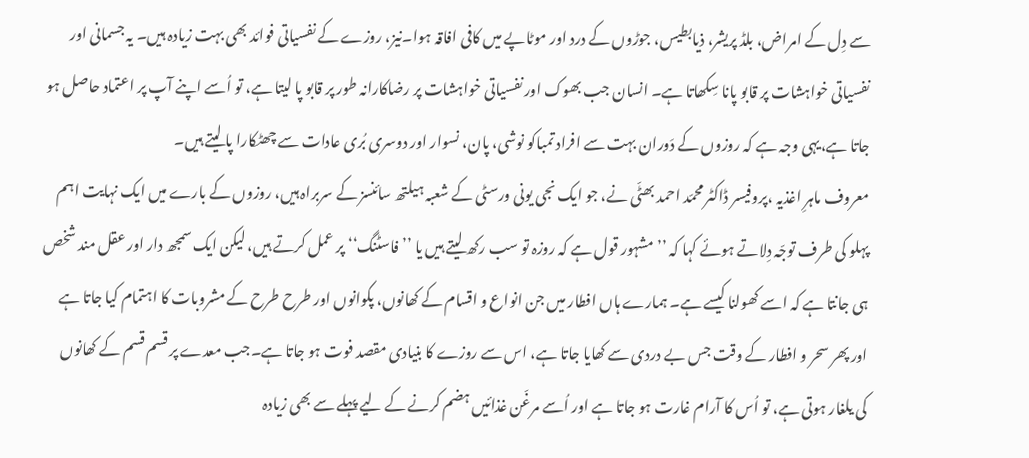سے دِل کے امراض، بلڈ پریشر، ذیابطیس، جوڑوں کے درد اور موٹاپے میں کافی افاقہ ہوا۔نیز، روزے کے نفسیاتی فوائد بھی بہت زیادہ ہیں۔ یہ جسمانی اور نفسیاتی خواہشات پر قابو پانا سِکھاتا ہے۔ انسان جب بھوک اور نفسیاتی خواہشات پر رضاکارانہ طور پر قابو پا لیتا ہے، تو اُسے اپنے آپ پر اعتماد حاصل ہو جاتا ہے،یہی وجہ ہے کہ روزوں کے دَوران بہت سے افراد تمباکو نوشی، پان، نسوار اور دوسری بُری عادات سے چھٹکارا پا لیتے ہیں۔
معروف ماہرِ اغذیہ ،پروفیسر ڈاکٹر محمّد احمد بھٹّی نے، جو ایک نجی یونی ورسٹی کے شعبہ ہیلتھ سائنسز کے سربراہ ہیں، روزوں کے بارے میں ایک نہایت اہم پہلو کی طرف توجّہ دِلاتے ہوئے کہا کہ ’’مشہور قول ہے کہ روزہ تو سب رکھ لیتے ہیں یا ’’فاسٹنگ‘‘ پر عمل کرتے ہیں، لیکن ایک سمجھ دار اور عقل مند شخص ہی جانتا ہے کہ اسے کھولنا کیسے ہے۔ ہمارے ہاں افطار میں جن انواع و اقسام کے کھانوں، پکوانوں اور طرح طرح کے مشروبات کا اہتمام کیا جاتا ہے اور پھر سحر و افطار کے وقت جس بے دردی سے کھایا جاتا ہے، اس سے روزے کا بنیادی مقصد فوت ہو جاتا ہے۔جب معدے پر قسم قسم کے کھانوں کی یلغار ہوتی ہے، تو اُس کا آرام غارت ہو جاتا ہے اور اُسے مرغّن غذائیں ہضم کرنے کے لیے پہلے سے بھی زیادہ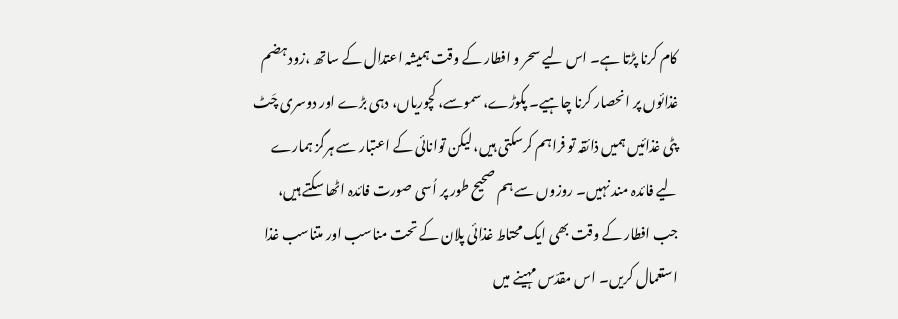کام کرنا پڑتا ہے۔ اس لیے سحر و افطار کے وقت ہمیشہ اعتدال کے ساتھ ،زود ہضم غذائوں پر انحصار کرنا چاہیے۔ پکوڑے، سموسے، کچوریاں، دہی بڑے اور دوسری چَٹ پٹی غذائیں ہمیں ذائقہ تو فراہم کرسکتی ہیں، لیکن توانائی کے اعتبار سے ہرگز ہمارے لیے فائدہ مند نہیں۔ روزوں سے ہم صحیح طور پر اُسی صورت فائدہ اٹھا سکتے ہیں، جب افطار کے وقت بھی ایک محتاط غذائی پلان کے تحت مناسب اور متناسب غذا استعمال کریں۔ اس مقدّس مہینے میں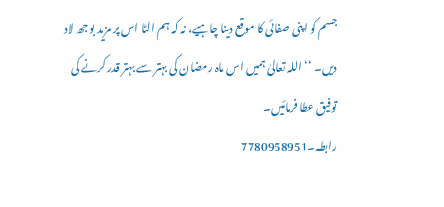جسم کو اپنی صفائی کا موقع دینا چاہیے، نہ کہ ہم الٹا اس پر مزید بوجھ لاد دیں۔ ‘‘اللہ تعالیٰ ہمیں اس ماہ رمضان کی بہتر سے بہتر قدر کرنے کی توفیق عطا فرمائیں۔
رابطہ۔7780958951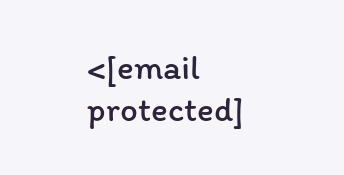<[email protected]